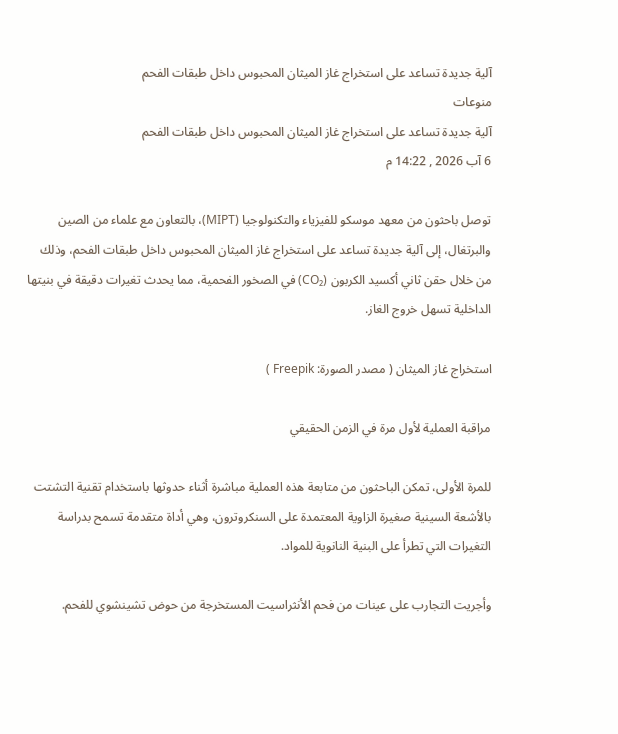آلية جديدة تساعد على استخراج غاز الميثان المحبوس داخل طبقات الفحم
منوعات
آلية جديدة تساعد على استخراج غاز الميثان المحبوس داخل طبقات الفحم
6 آب 2026 , 14:22 م

توصل باحثون من معهد موسكو للفيزياء والتكنولوجيا (MIPT)، بالتعاون مع علماء من الصين والبرتغال، إلى آلية جديدة تساعد على استخراج غاز الميثان المحبوس داخل طبقات الفحم، وذلك من خلال حقن ثاني أكسيد الكربون (CO₂) في الصخور الفحمية، مما يحدث تغيرات دقيقة في بنيتها الداخلية تسهل خروج الغاز.

استخراج غاز الميثان ( مصدر الصورة: Freepik )

مراقبة العملية لأول مرة في الزمن الحقيقي

للمرة الأولى، تمكن الباحثون من متابعة هذه العملية مباشرة أثناء حدوثها باستخدام تقنية التشتت بالأشعة السينية صغيرة الزاوية المعتمدة على السنكروترون، وهي أداة متقدمة تسمح بدراسة التغيرات التي تطرأ على البنية النانوية للمواد.

وأجريت التجارب على عينات من فحم الأنثراسيت المستخرجة من حوض تشينشوي للفحم.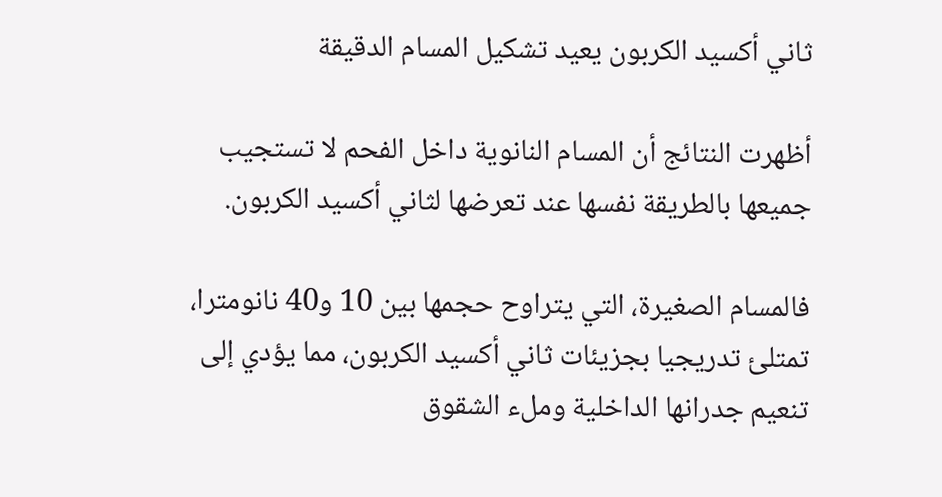ثاني أكسيد الكربون يعيد تشكيل المسام الدقيقة

أظهرت النتائج أن المسام النانوية داخل الفحم لا تستجيب جميعها بالطريقة نفسها عند تعرضها لثاني أكسيد الكربون.

فالمسام الصغيرة، التي يتراوح حجمها بين 10 و40 نانومترا، تمتلئ تدريجيا بجزيئات ثاني أكسيد الكربون، مما يؤدي إلى تنعيم جدرانها الداخلية وملء الشقوق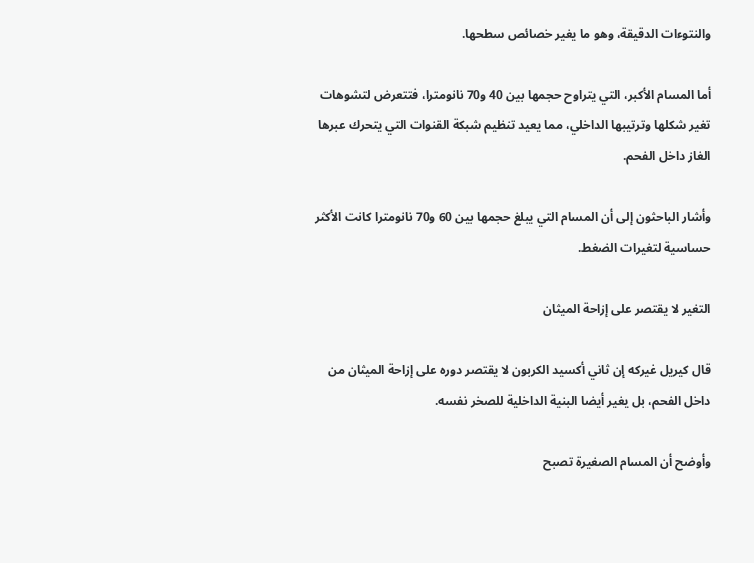والنتوءات الدقيقة، وهو ما يغير خصائص سطحها.

أما المسام الأكبر، التي يتراوح حجمها بين 40 و70 نانومترا، فتتعرض لتشوهات تغير شكلها وترتيبها الداخلي، مما يعيد تنظيم شبكة القنوات التي يتحرك عبرها الغاز داخل الفحم.

وأشار الباحثون إلى أن المسام التي يبلغ حجمها بين 60 و70 نانومترا كانت الأكثر حساسية لتغيرات الضغط.

التغير لا يقتصر على إزاحة الميثان

قال كيريل غيركه إن ثاني أكسيد الكربون لا يقتصر دوره على إزاحة الميثان من داخل الفحم، بل يغير أيضا البنية الداخلية للصخر نفسه.

وأوضح أن المسام الصغيرة تصبح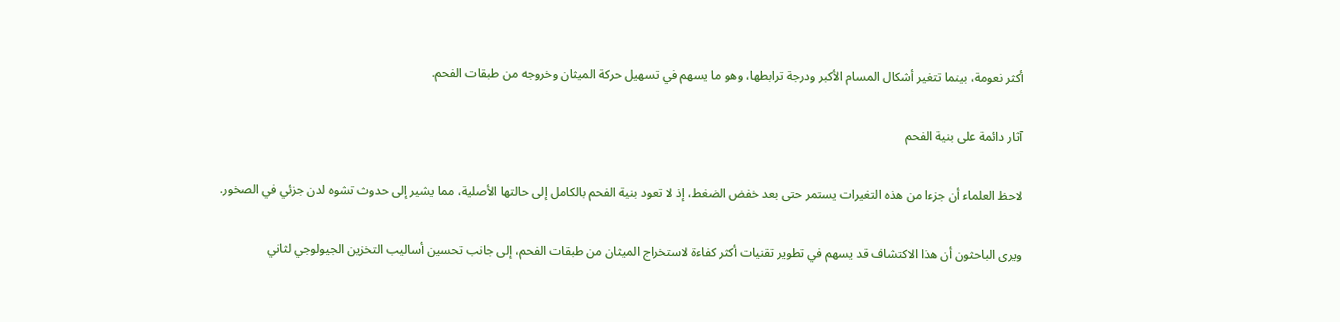أكثر نعومة، بينما تتغير أشكال المسام الأكبر ودرجة ترابطها، وهو ما يسهم في تسهيل حركة الميثان وخروجه من طبقات الفحم.

آثار دائمة على بنية الفحم

لاحظ العلماء أن جزءا من هذه التغيرات يستمر حتى بعد خفض الضغط، إذ لا تعود بنية الفحم بالكامل إلى حالتها الأصلية، مما يشير إلى حدوث تشوه لدن جزئي في الصخور.

ويرى الباحثون أن هذا الاكتشاف قد يسهم في تطوير تقنيات أكثر كفاءة لاستخراج الميثان من طبقات الفحم، إلى جانب تحسين أساليب التخزين الجيولوجي لثاني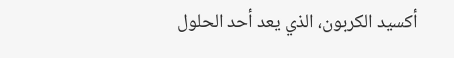أكسيد الكربون، الذي يعد أحد الحلول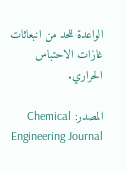الواعدة للحد من انبعاثات غازات الاحتباس الحراري.

المصدر: Chemical Engineering Journal